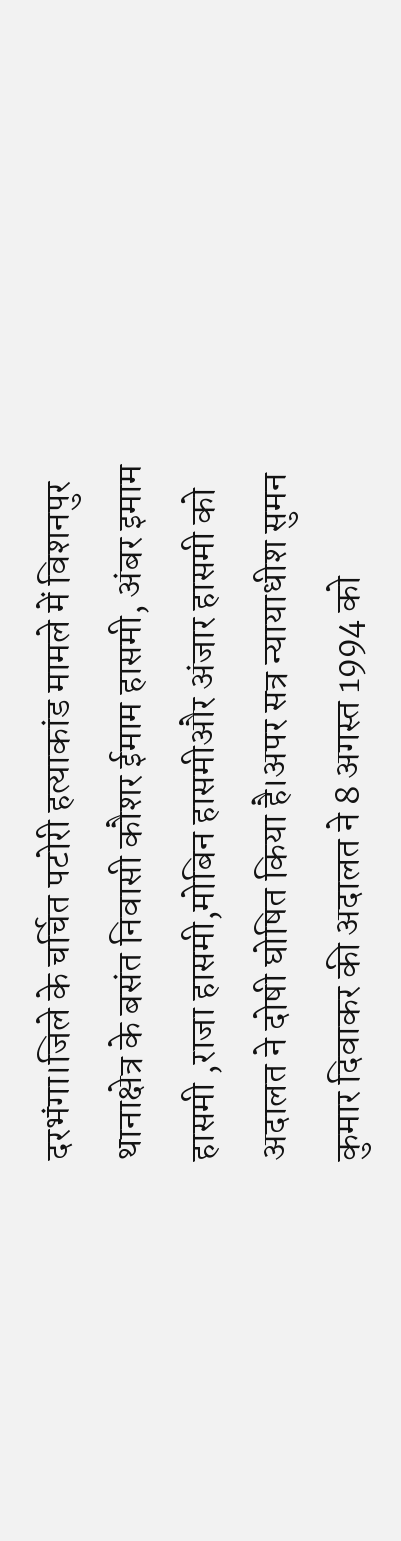दरभंगा।जिले के चर्चित पटोरी हत्याकांड मामले में विशनपुर थानाक्षेत्र के बसंत निवासी कौशर ईमाम हासमी, अंबर इमाम हासमी ,राजा हासमी,मोबिन हासमीऔर अंजार हासमी को अदालत ने दोषी घोषित किया है।अपर सत्र न्यायाधीश सुमन कुमार दिवाकर की अदालत ने 8 अगस्त 1994 को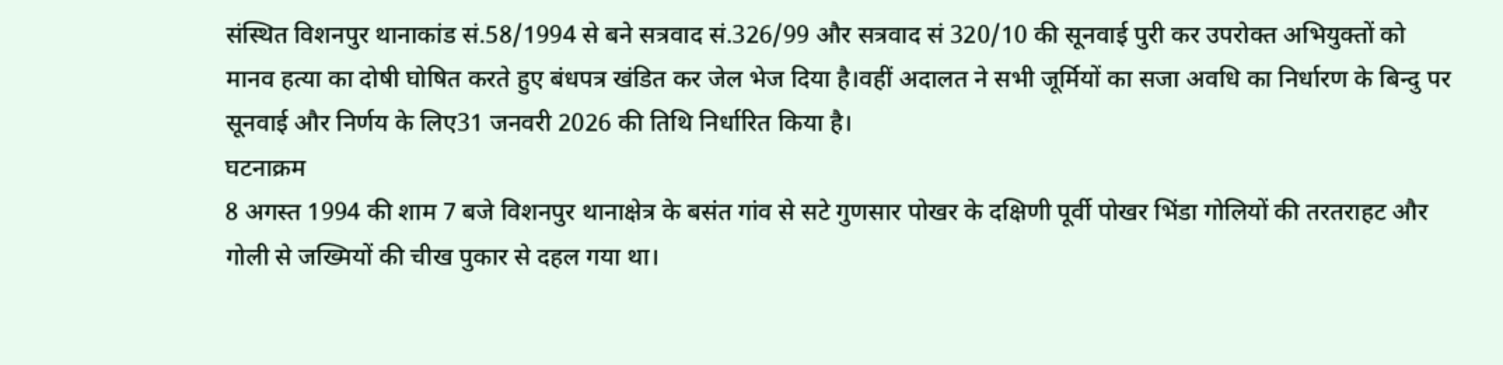संस्थित विशनपुर थानाकांड सं.58/1994 से बने सत्रवाद सं.326/99 और सत्रवाद सं 320/10 की सूनवाई पुरी कर उपरोक्त अभियुक्तों को मानव हत्या का दोषी घोषित करते हुए बंधपत्र खंडित कर जेल भेज दिया है।वहीं अदालत ने सभी जूर्मियों का सजा अवधि का निर्धारण के बिन्दु पर सूनवाई और निर्णय के लिए31 जनवरी 2026 की तिथि निर्धारित किया है।
घटनाक्रम
8 अगस्त 1994 की शाम 7 बजे विशनपुर थानाक्षेत्र के बसंत गांव से सटे गुणसार पोखर के दक्षिणी पूर्वी पोखर भिंडा गोलियों की तरतराहट और गोली से जख्मियों की चीख पुकार से दहल गया था।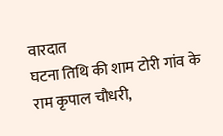वारदात
घटना तिथि की शाम टोरी गांव के राम कृपाल चौधरी,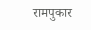रामपुकार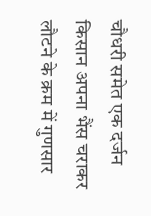चौधरी समेत एक दर्जन किसान अपना भैंस चराकर लौटने के क्रम में गुणसार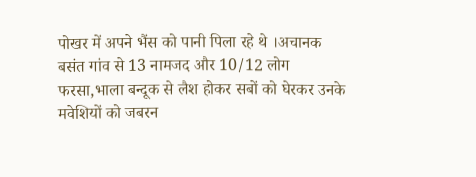पोखर में अपने भैंस को पानी पिला रहे थे ।अचानक बसंत गांव से 13 नामजद और 10/12 लोग फरसा,भाला बन्दूक से लैश होकर सबों को घेरकर उनके मवेशियों को जबरन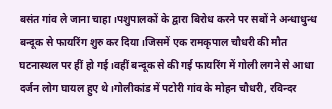बसंत गांव ले जाना चाहा।पशुपालकों के द्वारा बिरोध करने पर सबों ने अन्धाधुन्ध बन्दूक से फायरिंग शुरु कर दिया।जिसमें एक रामकृपाल चौधरी की मौत घटनास्थल पर हीं हो गई।वहीं बन्दूक से की गई फायरिंग में गोली लगने से आधा दर्जन लोग घायल हुए थे।गोलीकांड में पटोरी गांव के मोहन चौधरी, रविन्दर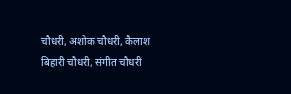चौधरी, अशोक चौधरी, कैलाश बिहारी चौधरी, संगीत चौधरी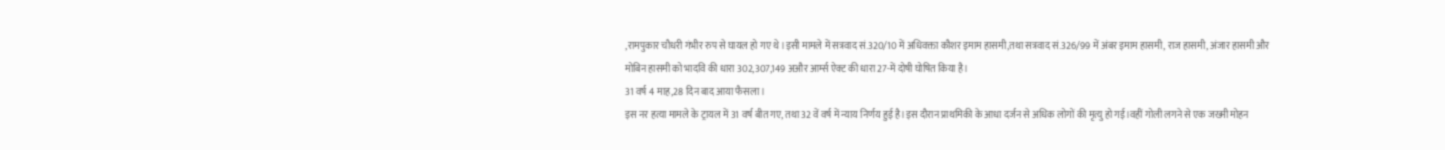,रामपुकार चौधरी गंभीर रुप से घायल हो गए थे।इसी मामले में सत्रवाद सं.320/10 में अधिवक्ता कौशर इमाम हासमी,तथा सत्रवाद सं.326/99 में अंबर इमाम हासमी, राज हासमी, अंजार हासमी और मोबिन हासमी को भादवि की धारा 302,307,149 अऔर आर्म्स ऐक्ट की धारा 27-में दोषी घोषित किया है।
31 वर्ष 4 माह,28 दिन बाद आया फैसला।
इस नर हत्या मामले के ट्रायल में 31 वर्ष बीत गए, तथा 32 वें वर्ष में न्याय निर्णय हुई है।इस दौरान प्राथमिकी के आधा दर्जन से अधिक लोगों की मृत्यु हो गई।वहीं गोली लगने से एक जख्मी मोहन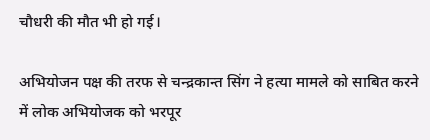चौधरी की मौत भी हो गई।

अभियोजन पक्ष की तरफ से चन्द्रकान्त सिंग ने हत्या मामले को साबित करने में लोक अभियोजक को भरपूर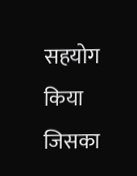सहयोग किया जिसका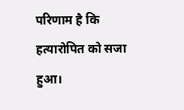परिणाम है कि हत्यारोपित को सजा हुआ।